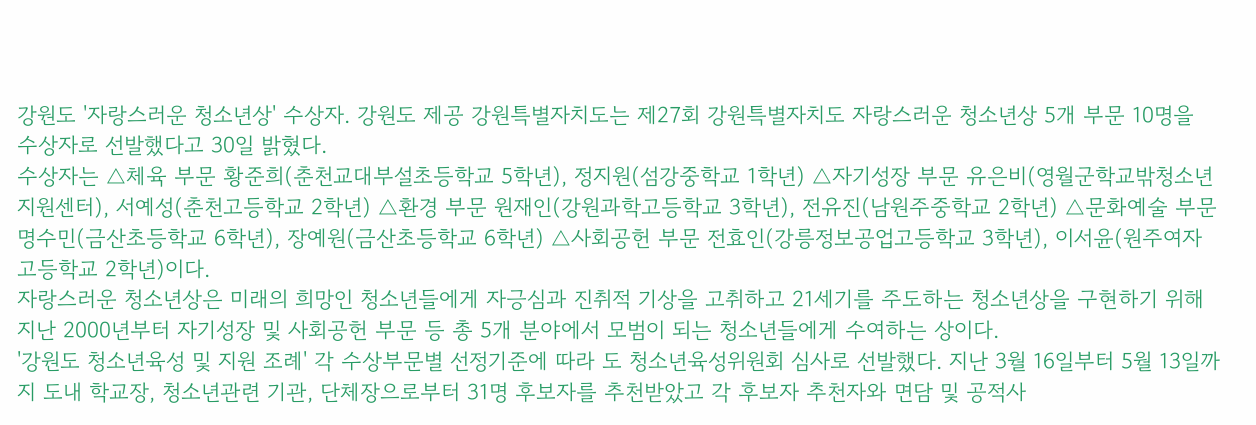강원도 '자랑스러운 청소년상' 수상자. 강원도 제공 강원특별자치도는 제27회 강원특별자치도 자랑스러운 청소년상 5개 부문 10명을 수상자로 선발했다고 30일 밝혔다.
수상자는 △체육 부문 황준희(춘천교대부설초등학교 5학년), 정지원(섬강중학교 1학년) △자기성장 부문 유은비(영월군학교밖청소년지원센터), 서예성(춘천고등학교 2학년) △환경 부문 원재인(강원과학고등학교 3학년), 전유진(남원주중학교 2학년) △문화예술 부문 명수민(금산초등학교 6학년), 장예원(금산초등학교 6학년) △사회공헌 부문 전효인(강릉정보공업고등학교 3학년), 이서윤(원주여자고등학교 2학년)이다.
자랑스러운 청소년상은 미래의 희망인 청소년들에게 자긍심과 진취적 기상을 고취하고 21세기를 주도하는 청소년상을 구현하기 위해 지난 2000년부터 자기성장 및 사회공헌 부문 등 총 5개 분야에서 모범이 되는 청소년들에게 수여하는 상이다.
'강원도 청소년육성 및 지원 조례' 각 수상부문별 선정기준에 따라 도 청소년육성위원회 심사로 선발했다. 지난 3월 16일부터 5월 13일까지 도내 학교장, 청소년관련 기관, 단체장으로부터 31명 후보자를 추천받았고 각 후보자 추천자와 면담 및 공적사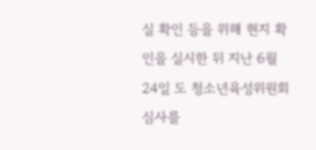실 확인 등을 위해 현지 확인을 실시한 뒤 지난 6월 24일 도 청소년육성위원회 심사를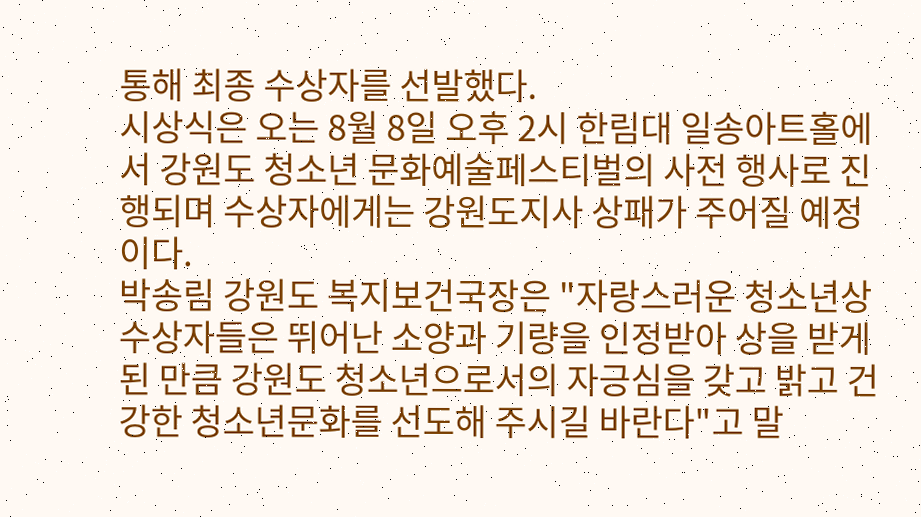통해 최종 수상자를 선발했다.
시상식은 오는 8월 8일 오후 2시 한림대 일송아트홀에서 강원도 청소년 문화예술페스티벌의 사전 행사로 진행되며 수상자에게는 강원도지사 상패가 주어질 예정이다.
박송림 강원도 복지보건국장은 "자랑스러운 청소년상 수상자들은 뛰어난 소양과 기량을 인정받아 상을 받게 된 만큼 강원도 청소년으로서의 자긍심을 갖고 밝고 건강한 청소년문화를 선도해 주시길 바란다"고 말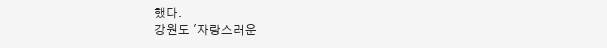했다.
강원도 '자랑스러운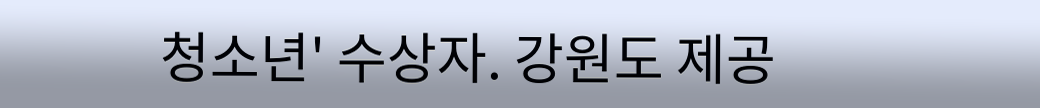청소년' 수상자. 강원도 제공